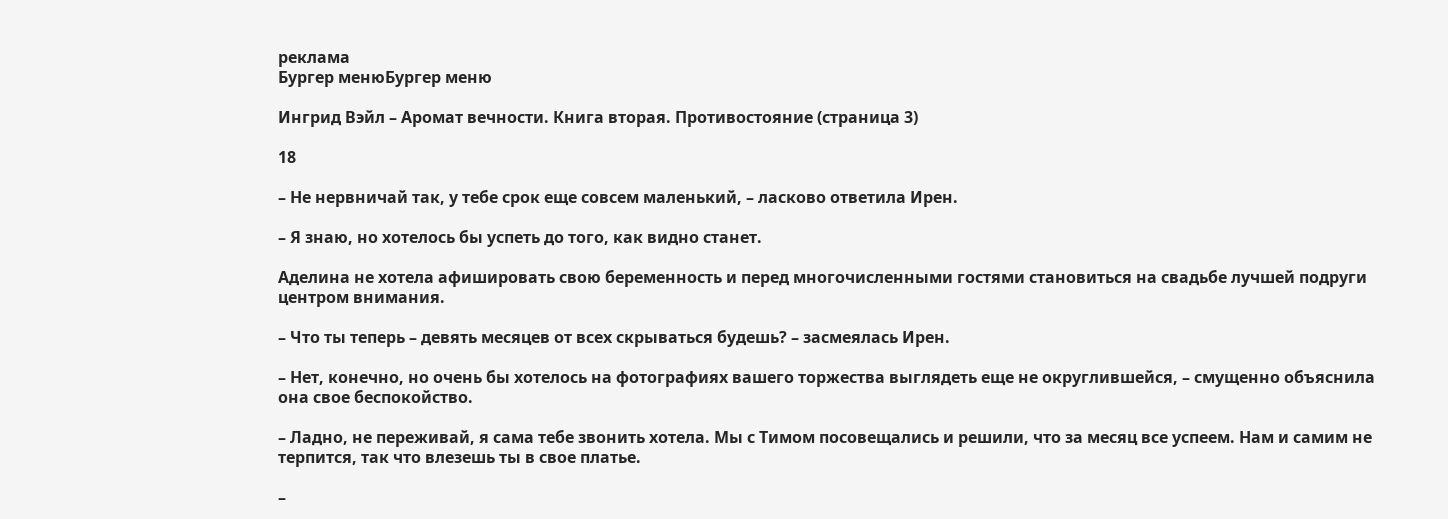реклама
Бургер менюБургер меню

Ингрид Вэйл – Аромат вечности. Книга вторая. Противостояние (страница 3)

18

– Не нервничай так, у тебе срок еще совсем маленький, – ласково ответила Ирен.

– Я знаю, но хотелось бы успеть до того, как видно станет.

Аделина не хотела афишировать свою беременность и перед многочисленными гостями становиться на свадьбе лучшей подруги центром внимания.

– Что ты теперь – девять месяцев от всех скрываться будешь? – засмеялась Ирен.

– Нет, конечно, но очень бы хотелось на фотографиях вашего торжества выглядеть еще не округлившейся, – смущенно объяснила она свое беспокойство.

– Ладно, не переживай, я сама тебе звонить хотела. Мы с Тимом посовещались и решили, что за месяц все успеем. Нам и самим не терпится, так что влезешь ты в свое платье.

–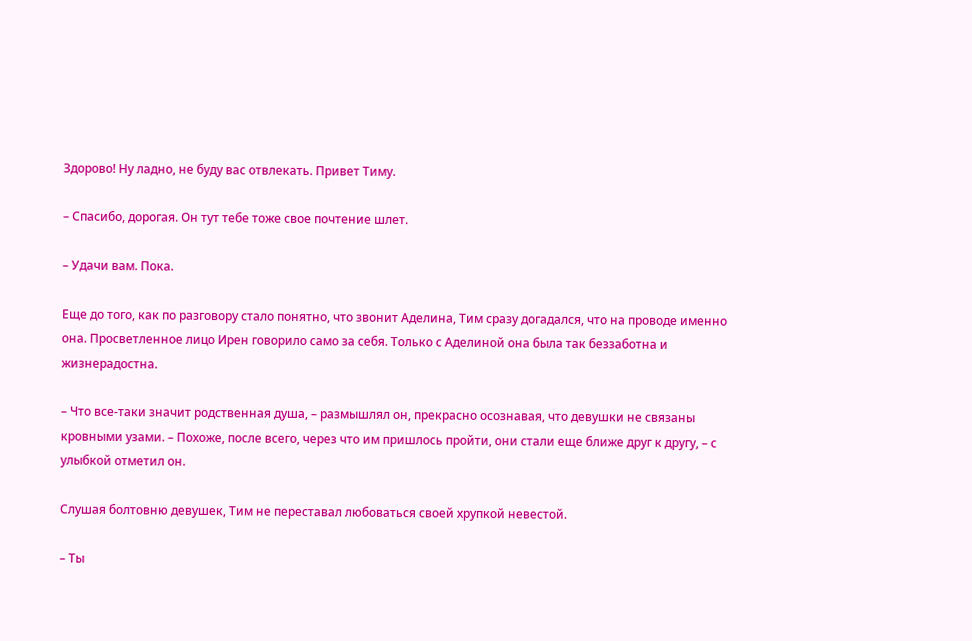Здорово! Ну ладно, не буду вас отвлекать. Привет Тиму.

– Спасибо, дорогая. Он тут тебе тоже свое почтение шлет.

– Удачи вам. Пока.

Еще до того, как по разговору стало понятно, что звонит Аделина, Тим сразу догадался, что на проводе именно она. Просветленное лицо Ирен говорило само за себя. Только с Аделиной она была так беззаботна и жизнерадостна.

– Что все-таки значит родственная душа, – размышлял он, прекрасно осознавая, что девушки не связаны кровными узами. – Похоже, после всего, через что им пришлось пройти, они стали еще ближе друг к другу, – с улыбкой отметил он.

Слушая болтовню девушек, Тим не переставал любоваться своей хрупкой невестой.

– Ты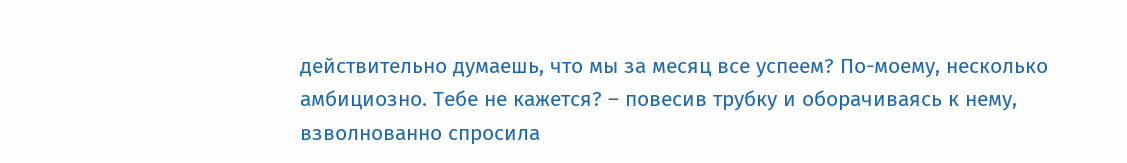действительно думаешь, что мы за месяц все успеем? По-моему, несколько амбициозно. Тебе не кажется? – повесив трубку и оборачиваясь к нему, взволнованно спросила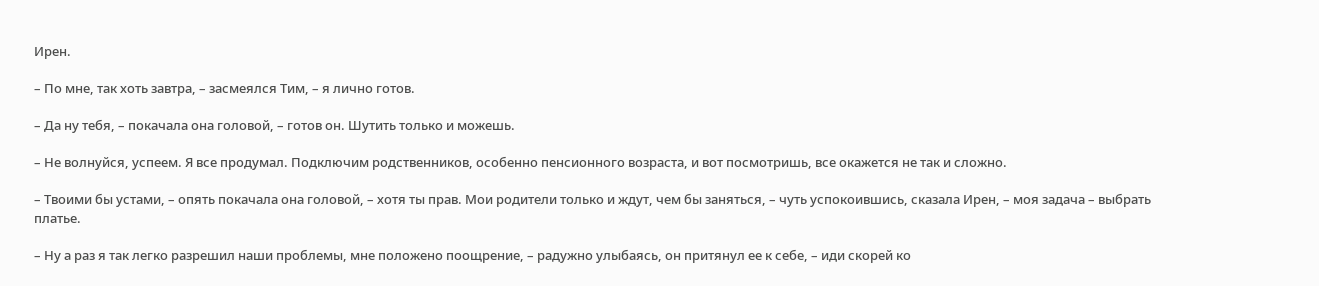Ирен.

– По мне, так хоть завтра, – засмеялся Тим, – я лично готов.

– Да ну тебя, – покачала она головой, – готов он. Шутить только и можешь.

– Не волнуйся, успеем. Я все продумал. Подключим родственников, особенно пенсионного возраста, и вот посмотришь, все окажется не так и сложно.

– Твоими бы устами, – опять покачала она головой, – хотя ты прав. Мои родители только и ждут, чем бы заняться, – чуть успокоившись, сказала Ирен, – моя задача – выбрать платье.

– Ну а раз я так легко разрешил наши проблемы, мне положено поощрение, – радужно улыбаясь, он притянул ее к себе, – иди скорей ко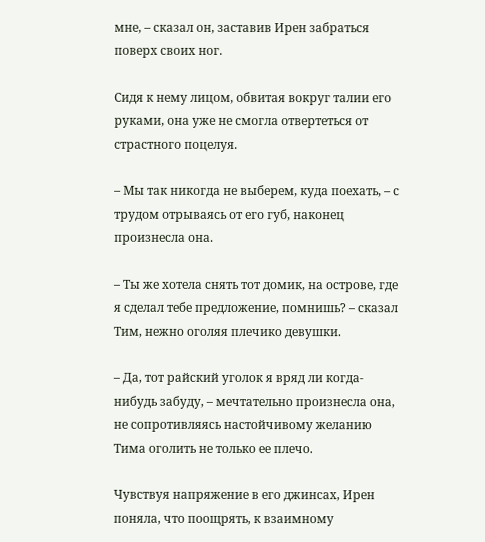мне, – сказал он, заставив Ирен забраться поверх своих ног.

Сидя к нему лицом, обвитая вокруг талии его руками, она уже не смогла отвертеться от страстного поцелуя.

– Мы так никогда не выберем, куда поехать, – с трудом отрываясь от его губ, наконец произнесла она.

– Ты же хотела снять тот домик, на острове, где я сделал тебе предложение, помнишь? – сказал Тим, нежно оголяя плечико девушки.

– Да, тот райский уголок я вряд ли когда-нибудь забуду, – мечтательно произнесла она, не сопротивляясь настойчивому желанию Тима оголить не только ее плечо.

Чувствуя напряжение в его джинсах, Ирен поняла, что поощрять, к взаимному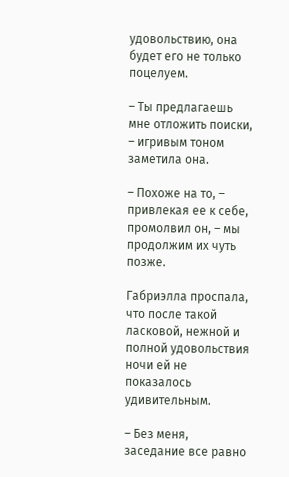удовольствию, она будет его не только поцелуем.

– Ты предлагаешь мне отложить поиски, – игривым тоном заметила она.

– Похоже на то, – привлекая ее к себе, промолвил он, – мы продолжим их чуть позже.

Габриэлла проспала, что после такой ласковой, нежной и полной удовольствия ночи ей не показалось удивительным.

– Без меня, заседание все равно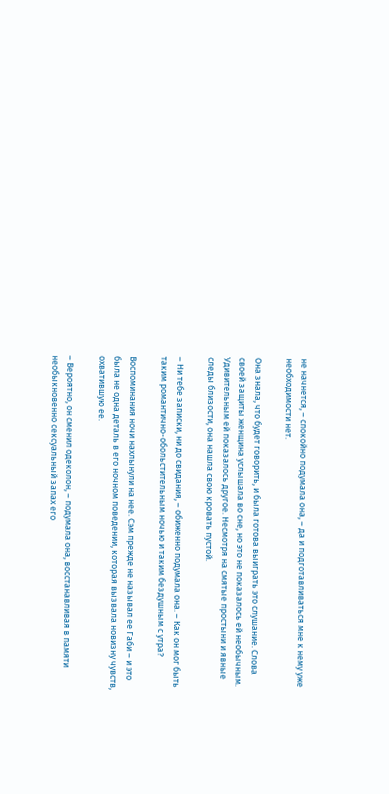не начнется, – спокойно подумала она, – да и подготавливаться мне к нему уже необходимости нет.

Она знала, что будет говорить, и была готова выиграть это слушание. Слова своей защиты женщина услышала во сне, но это не показалось ей необычным. Удивительным ей показалось другое. Несмотря на смятые простыни и явные следы близости, она нашла свою кровать пустой.

– Ни тебе записки, ни до свидания, – обиженно подумала она. – Как он мог быть таким романтично-обольстительным ночью и таким бездушным с утра?

Воспоминания ночи нахлынули на нее. Сэм прежде не называл ее Габи – и это была не одна деталь в его ночном поведении, которая вызвала новизну чувств, охватившую ее.

– Вероятно, он сменил одеколон, – подумала она, восстанавливая в памяти необыкновенно сексуальный запах его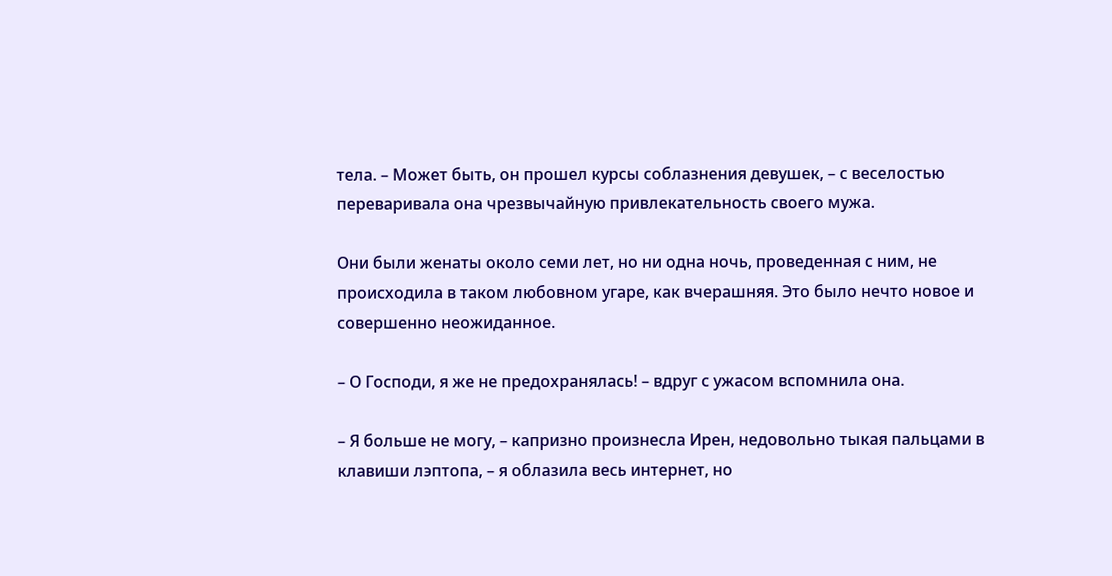тела. – Может быть, он прошел курсы соблазнения девушек, – с веселостью переваривала она чрезвычайную привлекательность своего мужа.

Они были женаты около семи лет, но ни одна ночь, проведенная с ним, не происходила в таком любовном угаре, как вчерашняя. Это было нечто новое и совершенно неожиданное.

– О Господи, я же не предохранялась! – вдруг с ужасом вспомнила она.

– Я больше не могу, – капризно произнесла Ирен, недовольно тыкая пальцами в клавиши лэптопа, – я облазила весь интернет, но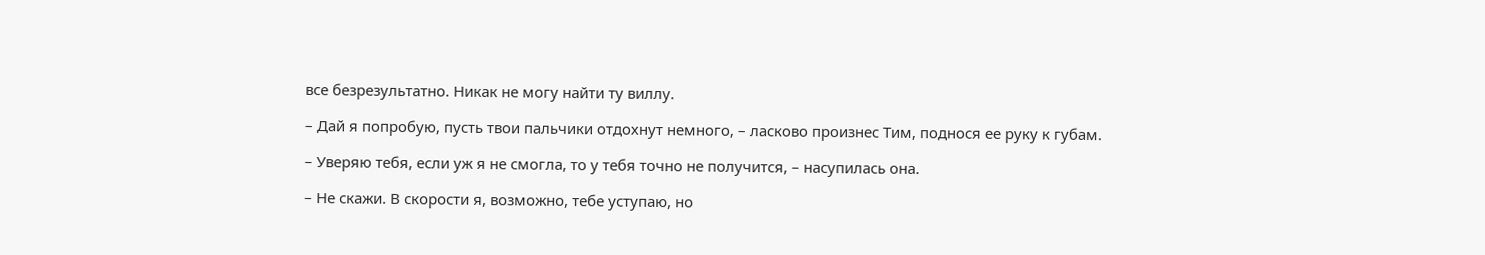все безрезультатно. Никак не могу найти ту виллу.

– Дай я попробую, пусть твои пальчики отдохнут немного, – ласково произнес Тим, поднося ее руку к губам.

– Уверяю тебя, если уж я не смогла, то у тебя точно не получится, – насупилась она.

– Не скажи. В скорости я, возможно, тебе уступаю, но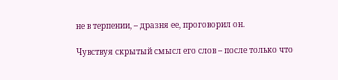не в терпении, – дразня ее, проговорил он.

Чувствуя скрытый смысл его слов – после только что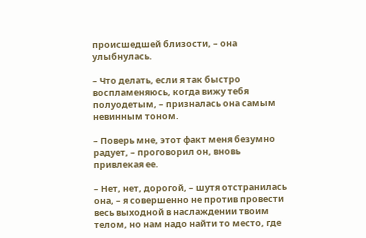происшедшей близости, – она улыбнулась.

– Что делать, если я так быстро воспламеняюсь, когда вижу тебя полуодетым, – призналась она самым невинным тоном.

– Поверь мне, этот факт меня безумно радует, – проговорил он, вновь привлекая ее.

– Нет, нет, дорогой, – шутя отстранилась она, – я совершенно не против провести весь выходной в наслаждении твоим телом, но нам надо найти то место, где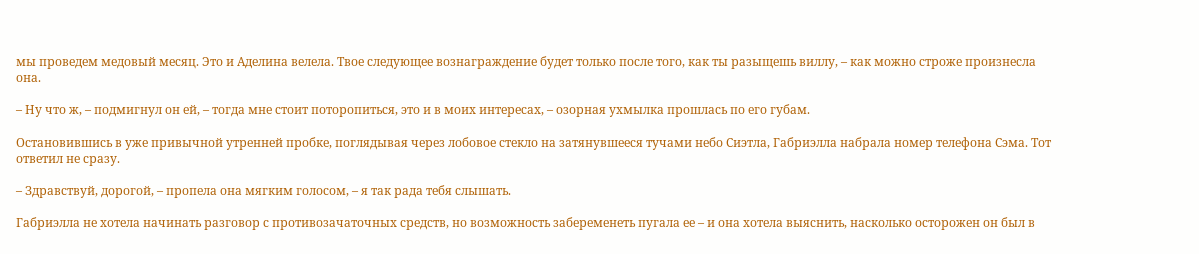мы проведем медовый месяц. Это и Аделина велела. Твое следующее вознаграждение будет только после того, как ты разыщешь виллу, – как можно строже произнесла она.

– Ну что ж, – подмигнул он ей, – тогда мне стоит поторопиться, это и в моих интересах, – озорная ухмылка прошлась по его губам.

Остановившись в уже привычной утренней пробке, поглядывая через лобовое стекло на затянувшееся тучами небо Сиэтла, Габриэлла набрала номер телефона Сэма. Тот ответил не сразу.

– Здравствуй, дорогой, – пропела она мягким голосом, – я так рада тебя слышать.

Габриэлла не хотела начинать разговор с противозачаточных средств, но возможность забеременеть пугала ее – и она хотела выяснить, насколько осторожен он был в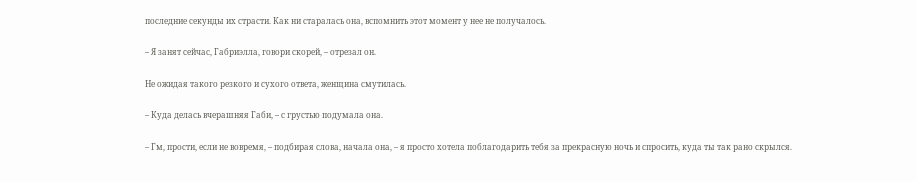последние секунды их страсти. Как ни старалась она, вспомнить этот момент у нее не получалось.

– Я занят сейчас, Габриэлла, говори скорей, – отрезал он.

Не ожидая такого резкого и сухого ответа, женщина смутилась.

– Куда делась вчерашняя Габи, – с грустью подумала она.

– Гм, прости, если не вовремя, – подбирая слова, начала она, – я просто хотела поблагодарить тебя за прекрасную ночь и спросить, куда ты так рано скрылся.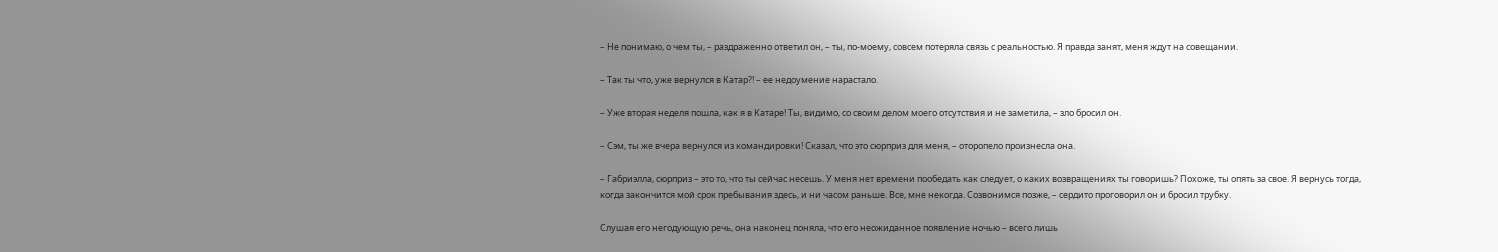– Не понимаю, о чем ты, – раздраженно ответил он, – ты, по-моему, совсем потеряла связь с реальностью. Я правда занят, меня ждут на совещании.

– Так ты что, уже вернулся в Катар?! – ее недоумение нарастало.

– Уже вторая неделя пошла, как я в Катаре! Ты, видимо, со своим делом моего отсутствия и не заметила, – зло бросил он.

– Сэм, ты же вчера вернулся из командировки! Сказал, что это сюрприз для меня, – оторопело произнесла она.

– Габриэлла, сюрприз – это то, что ты сейчас несешь. У меня нет времени пообедать как следует, о каких возвращениях ты говоришь? Похоже, ты опять за свое. Я вернусь тогда, когда закончится мой срок пребывания здесь, и ни часом раньше. Все, мне некогда. Созвонимся позже, – сердито проговорил он и бросил трубку.

Слушая его негодующую речь, она наконец поняла, что его неожиданное появление ночью – всего лишь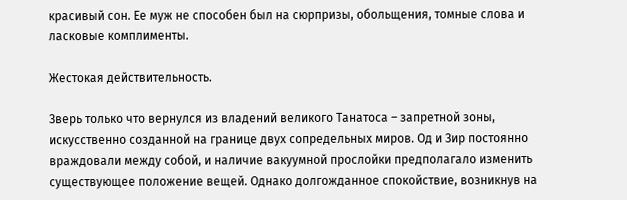красивый сон. Ее муж не способен был на сюрпризы, обольщения, томные слова и ласковые комплименты.

Жестокая действительность.

Зверь только что вернулся из владений великого Танатоса – запретной зоны, искусственно созданной на границе двух сопредельных миров. Од и Зир постоянно враждовали между собой, и наличие вакуумной прослойки предполагало изменить существующее положение вещей. Однако долгожданное спокойствие, возникнув на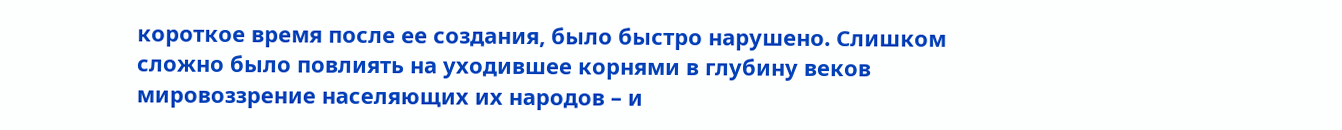короткое время после ее создания, было быстро нарушено. Слишком сложно было повлиять на уходившее корнями в глубину веков мировоззрение населяющих их народов – и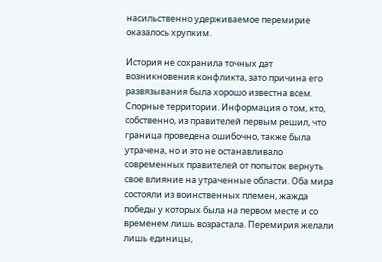насильственно удерживаемое перемирие оказалось хрупким.

История не сохранила точных дат возникновения конфликта, зато причина его развязывания была хорошо известна всем. Спорные территории. Информация о том, кто, собственно, из правителей первым решил, что граница проведена ошибочно, также была утрачена, но и это не останавливало современных правителей от попыток вернуть свое влияние на утраченные области. Оба мира состояли из воинственных племен, жажда победы у которых была на первом месте и со временем лишь возрастала. Перемирия желали лишь единицы,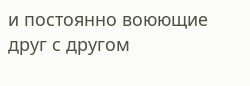и постоянно воюющие друг с другом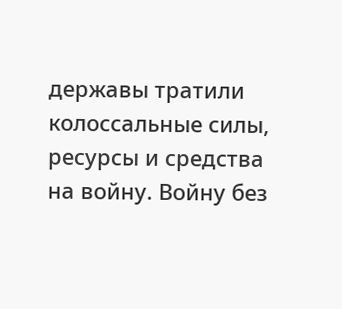державы тратили колоссальные силы, ресурсы и средства на войну. Войну без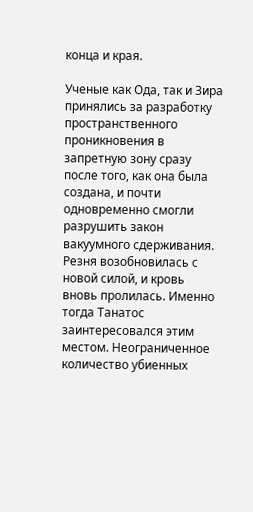конца и края.

Ученые как Ода, так и Зира принялись за разработку пространственного проникновения в запретную зону сразу после того, как она была создана, и почти одновременно смогли разрушить закон вакуумного сдерживания. Резня возобновилась с новой силой, и кровь вновь пролилась. Именно тогда Танатос заинтересовался этим местом. Неограниченное количество убиенных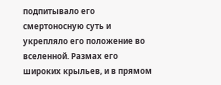подпитывало его смертоносную суть и укрепляло его положение во вселенной. Размах его широких крыльев, и в прямом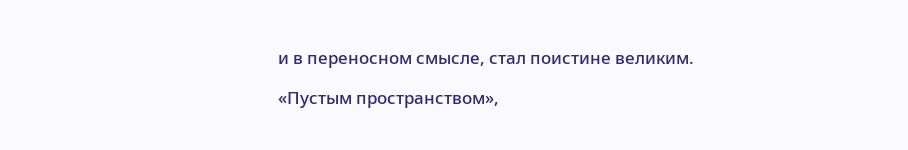и в переносном смысле, стал поистине великим.

«Пустым пространством»,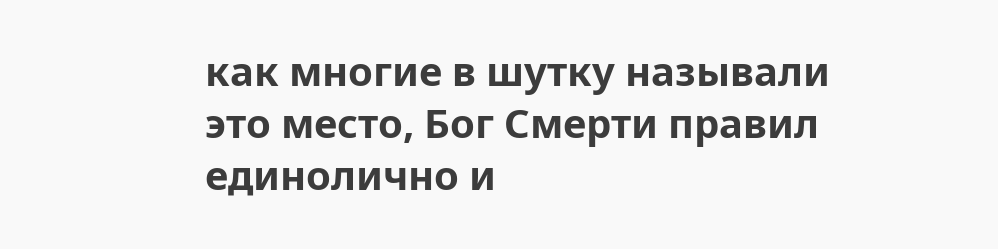как многие в шутку называли это место, Бог Смерти правил единолично и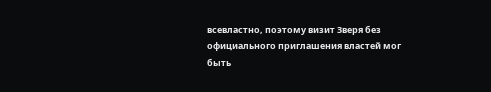всевластно, поэтому визит Зверя без официального приглашения властей мог быть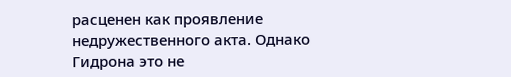расценен как проявление недружественного акта. Однако Гидрона это не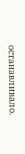останавливало.